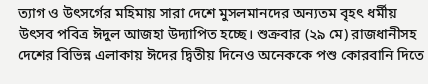ত্যাগ ও উৎসর্গের মহিমায় সারা দেশে মুসলমানদের অন্যতম বৃহৎ ধর্মীয় উৎসব পবিত্র ঈদুল আজহা উদ্যাপিত হচ্ছে। শুক্রবার (২৯ মে) রাজধানীসহ দেশের বিভিন্ন এলাকায় ঈদের দ্বিতীয় দিনেও অনেককে পশু কোরবানি দিতে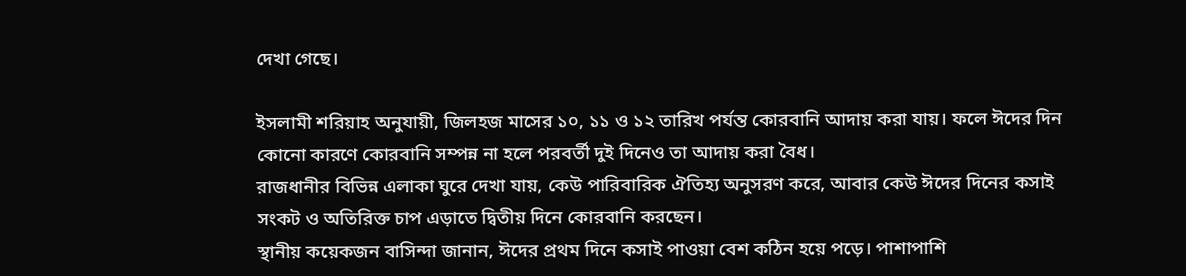দেখা গেছে।

ইসলামী শরিয়াহ অনুযায়ী, জিলহজ মাসের ১০, ১১ ও ১২ তারিখ পর্যন্ত কোরবানি আদায় করা যায়। ফলে ঈদের দিন কোনো কারণে কোরবানি সম্পন্ন না হলে পরবর্তী দুই দিনেও তা আদায় করা বৈধ।
রাজধানীর বিভিন্ন এলাকা ঘুরে দেখা যায়, কেউ পারিবারিক ঐতিহ্য অনুসরণ করে, আবার কেউ ঈদের দিনের কসাই সংকট ও অতিরিক্ত চাপ এড়াতে দ্বিতীয় দিনে কোরবানি করছেন।
স্থানীয় কয়েকজন বাসিন্দা জানান, ঈদের প্রথম দিনে কসাই পাওয়া বেশ কঠিন হয়ে পড়ে। পাশাপাশি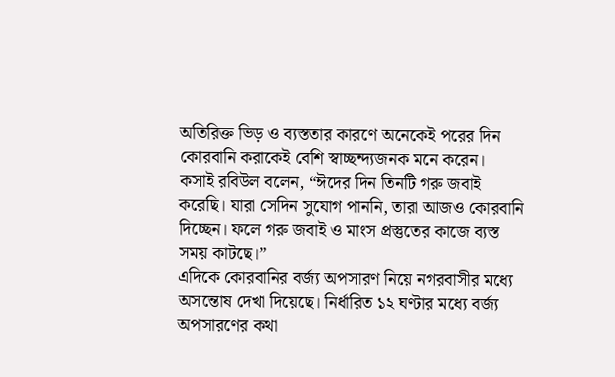অতিরিক্ত ভিড় ও ব্যস্ততার কারণে অনেকেই পরের দিন কোরবানি করাকেই বেশি স্বাচ্ছন্দ্যজনক মনে করেন।
কসাই রবিউল বলেন, “ঈদের দিন তিনটি গরু জবাই করেছি। যারা সেদিন সুযোগ পাননি, তারা আজও কোরবানি দিচ্ছেন। ফলে গরু জবাই ও মাংস প্রস্তুতের কাজে ব্যস্ত সময় কাটছে।”
এদিকে কোরবানির বর্জ্য অপসারণ নিয়ে নগরবাসীর মধ্যে অসন্তোষ দেখা দিয়েছে। নির্ধারিত ১২ ঘণ্টার মধ্যে বর্জ্য অপসারণের কথা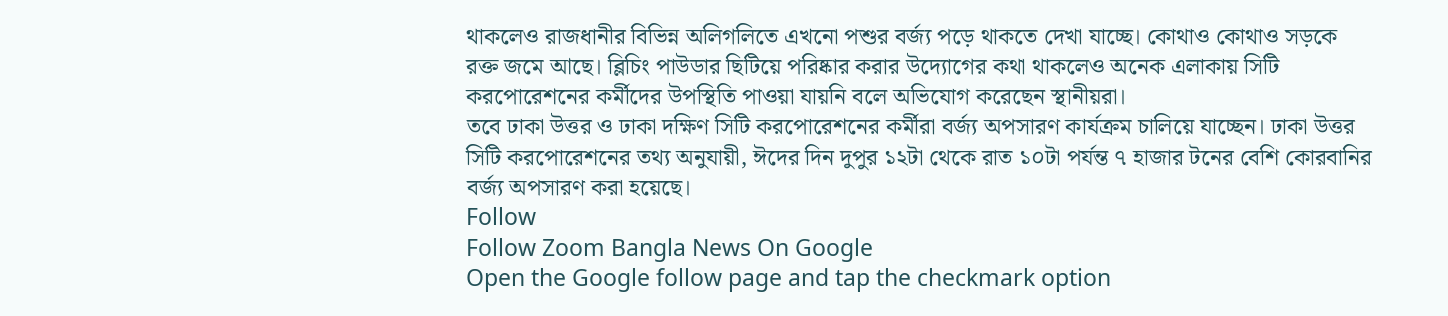থাকলেও রাজধানীর বিভিন্ন অলিগলিতে এখনো পশুর বর্জ্য পড়ে থাকতে দেখা যাচ্ছে। কোথাও কোথাও সড়কে রক্ত জমে আছে। ব্লিচিং পাউডার ছিটিয়ে পরিষ্কার করার উদ্যোগের কথা থাকলেও অনেক এলাকায় সিটি করপোরেশনের কর্মীদের উপস্থিতি পাওয়া যায়নি বলে অভিযোগ করেছেন স্থানীয়রা।
তবে ঢাকা উত্তর ও ঢাকা দক্ষিণ সিটি করপোরেশনের কর্মীরা বর্জ্য অপসারণ কার্যক্রম চালিয়ে যাচ্ছেন। ঢাকা উত্তর সিটি করপোরেশনের তথ্য অনুযায়ী, ঈদের দিন দুপুর ১২টা থেকে রাত ১০টা পর্যন্ত ৭ হাজার টনের বেশি কোরবানির বর্জ্য অপসারণ করা হয়েছে।
Follow
Follow Zoom Bangla News On Google
Open the Google follow page and tap the checkmark option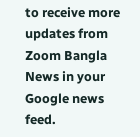to receive more updates from Zoom Bangla News in your Google news feed.